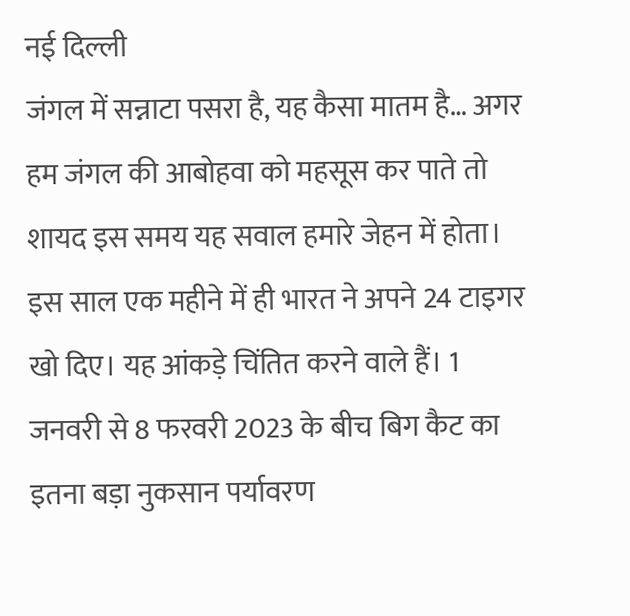नई दिल्ली
जंगल में सन्नाटा पसरा है, यह कैसा मातम है… अगर हम जंगल की आबोहवा को महसूस कर पाते तो शायद इस समय यह सवाल हमारे जेहन में होता। इस साल एक महीने में ही भारत ने अपने 24 टाइगर खो दिए। यह आंकड़े चिंतित करने वाले हैं। 1 जनवरी से 8 फरवरी 2023 के बीच बिग कैट का इतना बड़ा नुकसान पर्यावरण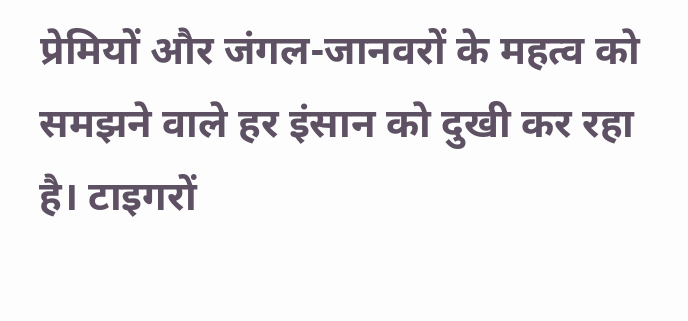प्रेमियों और जंगल-जानवरों के महत्व को समझने वाले हर इंसान को दुखी कर रहा है। टाइगरों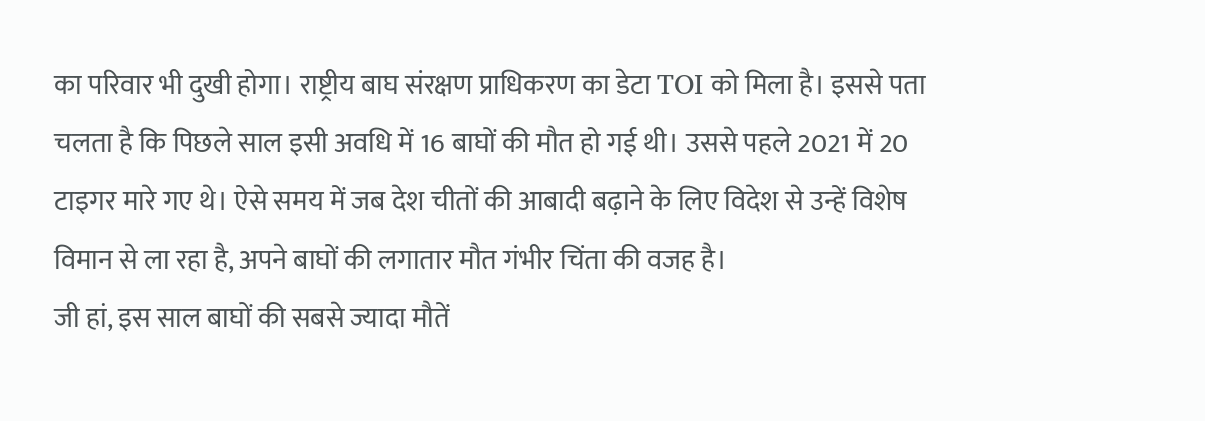का परिवार भी दुखी होगा। राष्ट्रीय बाघ संरक्षण प्राधिकरण का डेटा TOI को मिला है। इससे पता चलता है कि पिछले साल इसी अवधि में 16 बाघों की मौत हो गई थी। उससे पहले 2021 में 20 टाइगर मारे गए थे। ऐसे समय में जब देश चीतों की आबादी बढ़ाने के लिए विदेश से उन्हें विशेष विमान से ला रहा है, अपने बाघों की लगातार मौत गंभीर चिंता की वजह है।
जी हां, इस साल बाघों की सबसे ज्यादा मौतें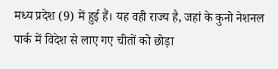मध्य प्रदेश (9) में हुई हैं। यह वही राज्य है, जहां के कुनो नेशनल पार्क में विदेश से लाए गए चीतों को छोड़ा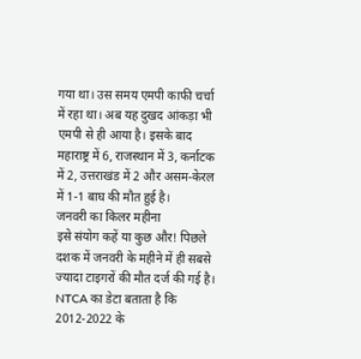गया था। उस समय एमपी काफी चर्चा में रहा था। अब यह दुखद आंकड़ा भी एमपी से ही आया है। इसके बाद महाराष्ट्र में 6, राजस्थान में 3, कर्नाटक में 2, उत्तराखंड में 2 और असम-केरल में 1-1 बाघ की मौत हुई है।
जनवरी का किलर महीना
इसे संयोग कहें या कुछ और! पिछले दशक में जनवरी के महीने में ही सबसे ज्यादा टाइगरों की मौत दर्ज की गई है। NTCA का डेटा बताता है कि 2012-2022 के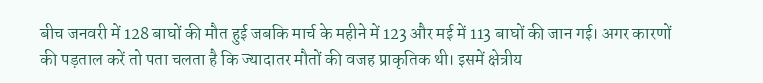बीच जनवरी में 128 बाघों की मौत हुई जबकि मार्च के महीने में 123 और मई में 113 बाघों की जान गई। अगर कारणों की पड़ताल करें तो पता चलता है कि ज्यादातर मौतों की वजह प्राकृतिक थी। इसमें क्षेत्रीय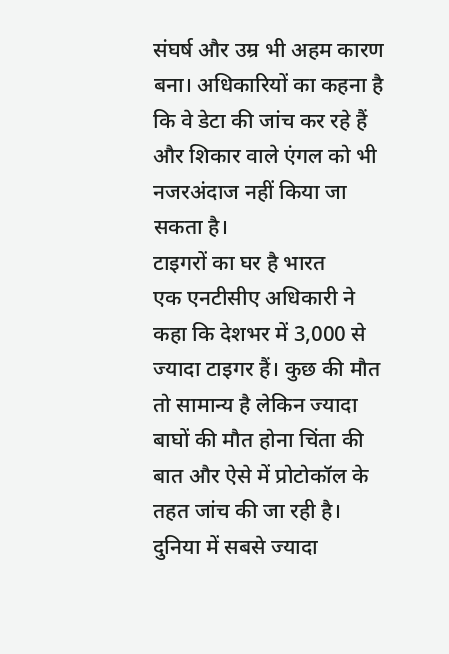संघर्ष और उम्र भी अहम कारण बना। अधिकारियों का कहना है कि वे डेटा की जांच कर रहे हैं और शिकार वाले एंगल को भी नजरअंदाज नहीं किया जा सकता है।
टाइगरों का घर है भारत
एक एनटीसीए अधिकारी ने कहा कि देशभर में 3,000 से ज्यादा टाइगर हैं। कुछ की मौत तो सामान्य है लेकिन ज्यादा बाघों की मौत होना चिंता की बात और ऐसे में प्रोटोकॉल के तहत जांच की जा रही है। दुनिया में सबसे ज्यादा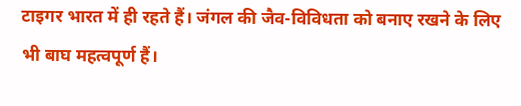टाइगर भारत में ही रहते हैं। जंगल की जैव-विविधता को बनाए रखने के लिए भी बाघ महत्वपूर्ण हैं।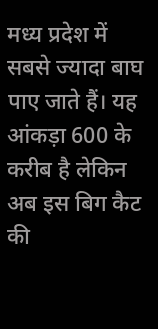मध्य प्रदेश में सबसे ज्यादा बाघ पाए जाते हैं। यह आंकड़ा 600 के करीब है लेकिन अब इस बिग कैट की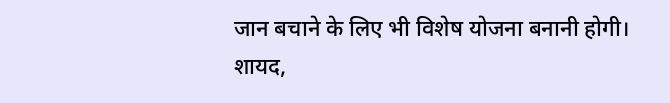जान बचाने के लिए भी विशेष योजना बनानी होगी। शायद,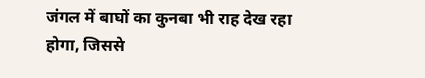जंगल में बाघों का कुनबा भी राह देख रहा होगा, जिससे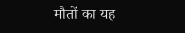मौतों का यह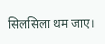सिलसिला थम जाए।